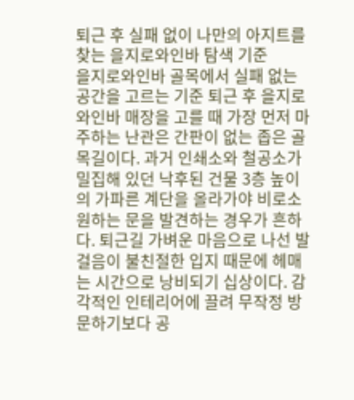퇴근 후 실패 없이 나만의 아지트를 찾는 을지로와인바 탐색 기준
을지로와인바 골목에서 실패 없는 공간을 고르는 기준 퇴근 후 을지로와인바 매장을 고를 때 가장 먼저 마주하는 난관은 간판이 없는 좁은 골목길이다. 과거 인쇄소와 철공소가 밀집해 있던 낙후된 건물 3층 높이의 가파른 계단을 올라가야 비로소 원하는 문을 발견하는 경우가 흔하다. 퇴근길 가벼운 마음으로 나선 발걸음이 불친절한 입지 때문에 헤매는 시간으로 낭비되기 십상이다. 감각적인 인테리어에 끌려 무작정 방문하기보다 공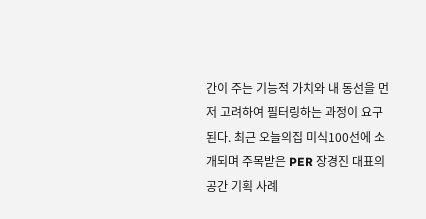간이 주는 기능적 가치와 내 동선을 먼저 고려하여 필터링하는 과정이 요구된다. 최근 오늘의집 미식100선에 소개되며 주목받은 PER 장경진 대표의 공간 기획 사례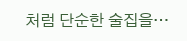처럼 단순한 술집을…